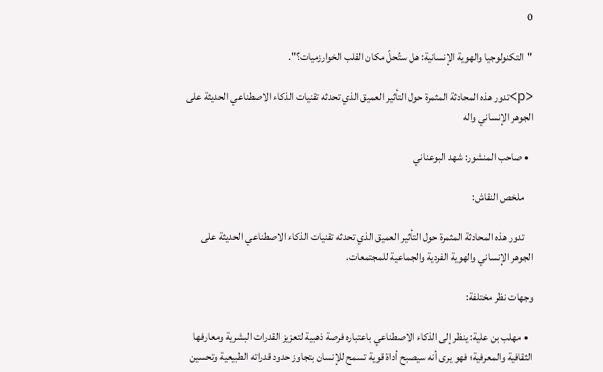0

"التكنولوجيا والهوية الإنسانية: هل ستُحلّ مكان القلب الخوارزميات؟".

<p>تدور هذه المحادثة المثمرة حول التأثير العميق الذي تحدثه تقنيات الذكاء الاصطناعي الحديثة على الجوهر الإنساني واله

  • صاحب المنشور: شهد البوعناني

    ملخص النقاش:

    تدور هذه المحادثة المثمرة حول التأثير العميق الذي تحدثه تقنيات الذكاء الاصطناعي الحديثة على الجوهر الإنساني والهوية الفردية والجماعية للمجتمعات.

وجهات نظر مختلفة:

  • مهلب بن علية: ينظر إلى الذكاء الاصطناعي باعتباره فرصة ذهبية لتعزيز القدرات البشرية ومعارفها الثقافية والمعرفية؛ فهو يرى أنه سيصبح أداة قوية تسمح للإنسان بتجاوز حدود قدراته الطبيعية وتحسين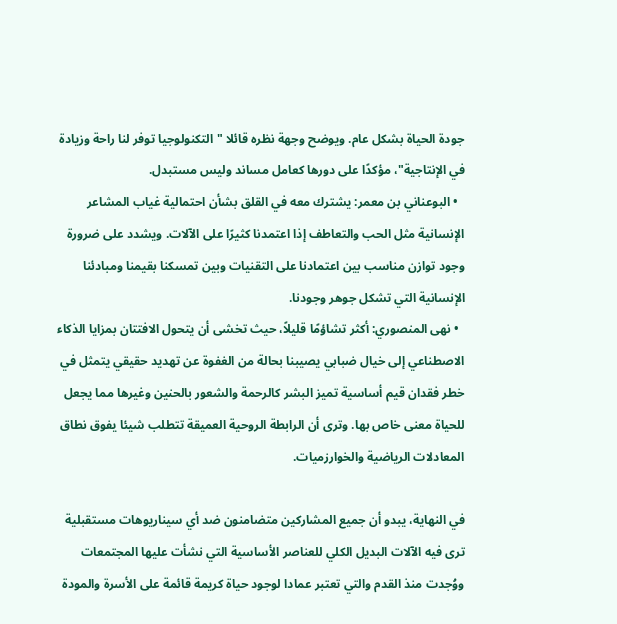جودة الحياة بشكل عام. ويوضح وجهة نظره قائلا "التكنولوجيا توفر لنا راحة وزيادة في الإنتاجية"، مؤكدًا على دورها كعامل مساند وليس مستبدل.
  • البوعناني بن معمر: يشترك معه في القلق بشأن احتمالية غياب المشاعر الإنسانية مثل الحب والتعاطف إذا اعتمدنا كثيرًا على الآلات. ويشدد على ضرورة وجود توازن مناسب بين اعتمادنا على التقنيات وبين تمسكنا بقيمنا ومبادئنا الإنسانية التي تشكل جوهر وجودنا.
  • نهى المنصوري: أكثر تشاؤمًا قليلاً، حيث تخشى أن يتحول الافتتان بمزايا الذكاء الاصطناعي إلى خيال ضبابي يصيبنا بحالة من الغفوة عن تهديد حقيقي يتمثل في خطر فقدان قيم أساسية تميز البشر كالرحمة والشعور بالحنين وغيرها مما يجعل للحياة معنى خاص بها. وترى أن الرابطة الروحية العميقة تتطلب شيئا يفوق نطاق المعادلات الرياضية والخوارزميات.

في النهاية، يبدو أن جميع المشاركين متضامنون ضد أي سيناريوهات مستقبلية ترى فيه الآلات البديل الكلي للعناصر الأساسية التي نشأت عليها المجتمعات ووُجدت منذ القدم والتي تعتبر عمادا لوجود حياة كريمة قائمة على الأسرة والمودة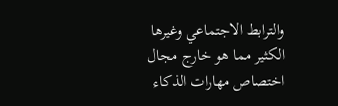والترابط الاجتماعي وغيرها الكثير مما هو خارج مجال اختصاص مهارات الذكاء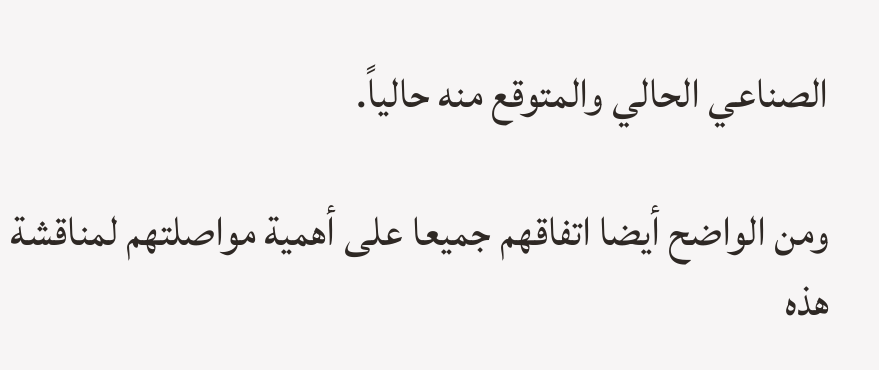الصناعي الحالي والمتوقع منه حالياً.

ومن الواضح أيضا اتفاقهم جميعا على أهمية مواصلتهم لمناقشة هذه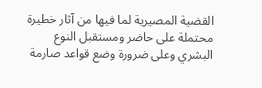القضية المصيرية لما فيها من آثار خطيرة محتملة على حاضر ومستقبل النوع البشري وعلى ضرورة وضع قواعد صارمة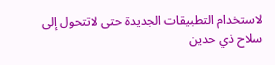لاستخدام التطبيقات الجديدة حتى لاتتحول إلى سلاح ذي حدين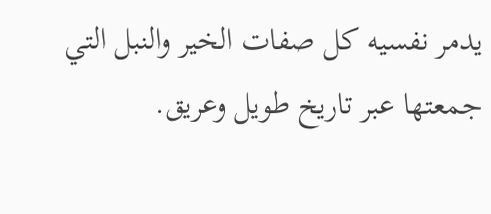يدمر نفسيه كل صفات الخير والنبل التي جمعتها عبر تاريخ طويل وعريق.